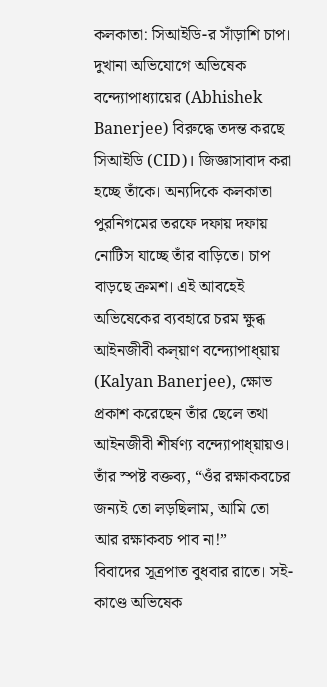কলকাতা: সিআইডি-র সাঁড়াশি চাপ। দুখানা অভিযোগে অভিষেক বন্দ্যোপাধ্যায়ের (Abhishek Banerjee) বিরুদ্ধে তদন্ত করছে সিআইডি (CID)। জিজ্ঞাসাবাদ করা হচ্ছে তাঁকে। অন্যদিকে কলকাতা পুরনিগমের তরফে দফায় দফায় নোটিস যাচ্ছে তাঁর বাড়িতে। চাপ বাড়ছে ক্রমশ। এই আবহেই অভিষেকের ব্যবহারে চরম ক্ষুব্ধ আইনজীবী কল্য়াণ বন্দ্যোপাধ্য়ায় (Kalyan Banerjee), ক্ষোভ প্রকাশ করেছেন তাঁর ছেলে তথা আইনজীবী শীর্ষণ্য বন্দ্যোপাধ্য়ায়ও। তাঁর স্পষ্ট বক্তব্য, “ওঁর রক্ষাকবচের জন্যই তো লড়ছিলাম, আমি তো আর রক্ষাকবচ পাব না!”
বিবাদের সূত্রপাত বুধবার রাতে। সই-কাণ্ডে অভিষেক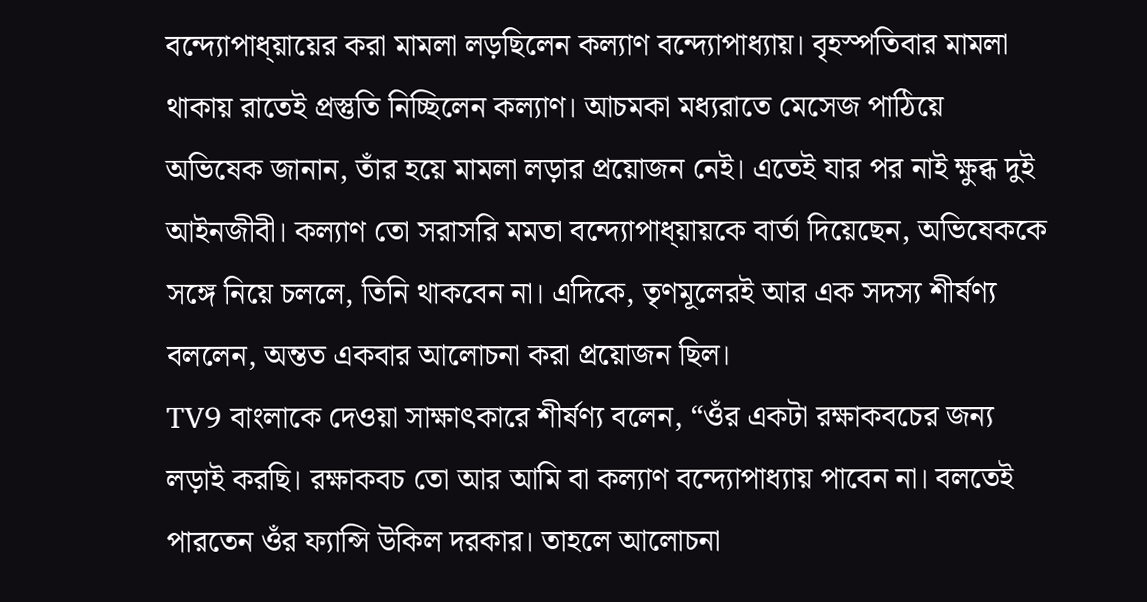বন্দ্যোপাধ্য়ায়ের করা মামলা লড়ছিলেন কল্যাণ বন্দ্যোপাধ্যায়। বৃহস্পতিবার মামলা থাকায় রাতেই প্রস্তুতি নিচ্ছিলেন কল্যাণ। আচমকা মধ্যরাতে মেসেজ পাঠিয়ে অভিষেক জানান, তাঁর হয়ে মামলা লড়ার প্রয়োজন নেই। এতেই যার পর নাই ক্ষুব্ধ দুই আইনজীবী। কল্যাণ তো সরাসরি মমতা বন্দ্যোপাধ্য়ায়কে বার্তা দিয়েছেন, অভিষেককে সঙ্গে নিয়ে চললে, তিনি থাকবেন না। এদিকে, তৃণমূলেরই আর এক সদস্য শীর্ষণ্য বললেন, অন্তত একবার আলোচনা করা প্রয়োজন ছিল।
TV9 বাংলাকে দেওয়া সাক্ষাৎকারে শীর্ষণ্য বলেন, “ওঁর একটা রক্ষাকবচের জন্য লড়াই করছি। রক্ষাকবচ তো আর আমি বা কল্যাণ বন্দ্যোপাধ্যায় পাবেন না। বলতেই পারতেন ওঁর ফ্যান্সি উকিল দরকার। তাহলে আলোচনা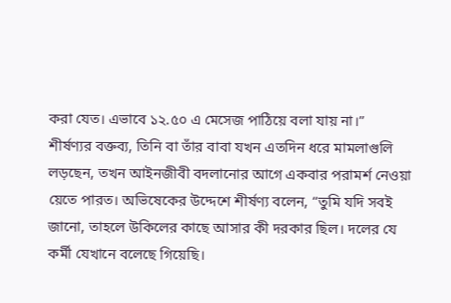করা যেত। এভাবে ১২.৫০ এ মেসেজ পাঠিয়ে বলা যায় না।”
শীর্ষণ্যর বক্তব্য, তিনি বা তাঁর বাবা যখন এতদিন ধরে মামলাগুলি লড়ছেন, তখন আইনজীবী বদলানোর আগে একবার পরামর্শ নেওয়া য়েতে পারত। অভিষেকের উদ্দেশে শীর্ষণ্য বলেন, “তুমি যদি সবই জানো, তাহলে উকিলের কাছে আসার কী দরকার ছিল। দলের যে কর্মী যেখানে বলেছে গিয়েছি।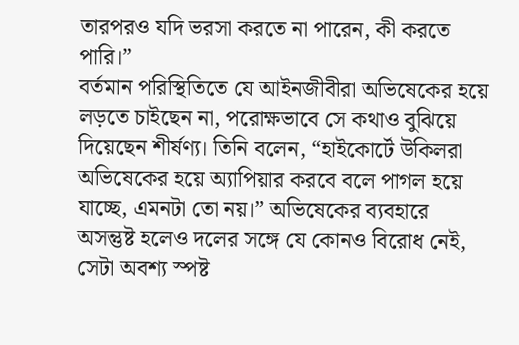তারপরও যদি ভরসা করতে না পারেন, কী করতে পারি।”
বর্তমান পরিস্থিতিতে যে আইনজীবীরা অভিষেকের হয়ে লড়তে চাইছেন না, পরোক্ষভাবে সে কথাও বুঝিয়ে দিয়েছেন শীর্ষণ্য। তিনি বলেন, “হাইকোর্টে উকিলরা অভিষেকের হয়ে অ্যাপিয়ার করবে বলে পাগল হয়ে যাচ্ছে, এমনটা তো নয়।” অভিষেকের ব্যবহারে অসন্তুষ্ট হলেও দলের সঙ্গে যে কোনও বিরোধ নেই, সেটা অবশ্য স্পষ্ট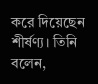করে দিয়েছেন শীর্ষণ্য। তিনি বলেন,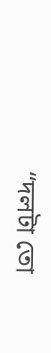“দলটা তো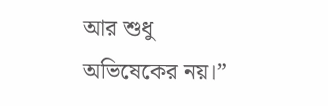আর শুধু অভিষেকের নয়।”